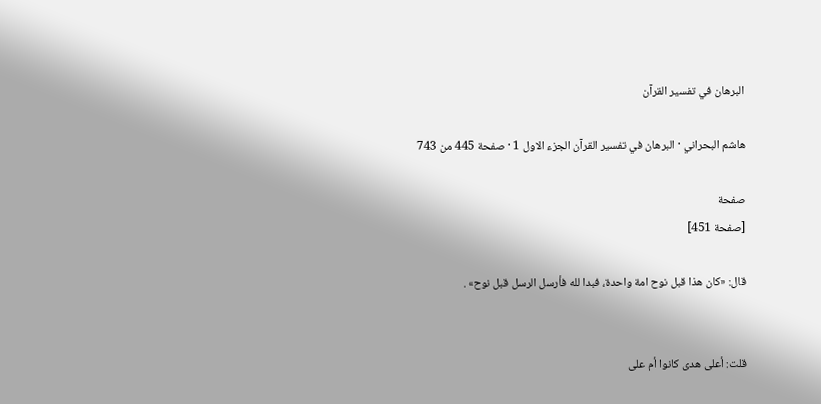البرهان في تفسير القرآن

هاشم البحراني · البرهان في تفسير القرآن الجزء الاول 1 · صفحة 445 من 743

صفحة
[صفحة 451]

قال: «كان هذا قبل نوح امة واحدة، فبدا لله فأرسل الرسل قبل نوح» .


قلت: أعلى هدى كانوا أم على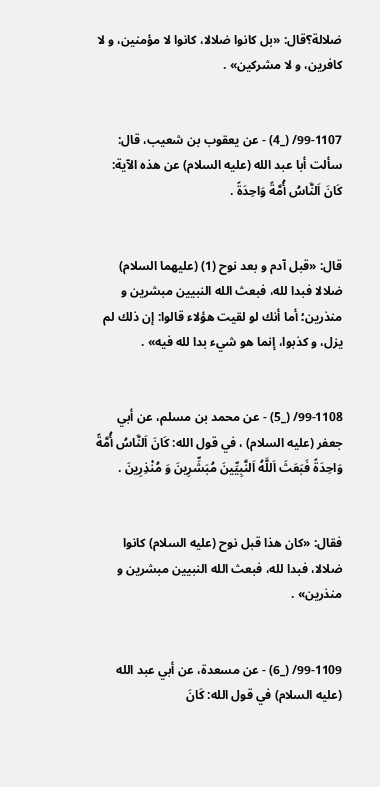ضلالة؟قال: «بل كانوا ضلالا، كانوا لا مؤمنين، و لا كافرين، و لا مشركين» .


99-1107/ (_4) - عن يعقوب بن شعيب، قال: سألت أبا عبد الله (عليه السلام) عن هذه الآية: كَانَ اَلنَّاسُ أُمَّةً وَاحِدَةً .


قال: «قبل آدم و بعد نوح (1) (عليهما السلام) ضلالا فبدا لله، فبعث الله النبيين مبشرين و منذرين؛ أما أنك لو لقيت هؤلاء قالوا: إن ذلك لم يزل، و كذبوا، إنما هو شيء بدا لله فيه» .


99-1108/ (_5) - عن محمد بن مسلم، عن أبي جعفر (عليه السلام) ، في قول الله: كَانَ اَلنَّاسُ أُمَّةً وَاحِدَةً فَبَعَثَ اَللَّهُ اَلنَّبِيِّينَ مُبَشِّرِينَ وَ مُنْذِرِينَ .


فقال: «كان هذا قبل نوح (عليه السلام) كانوا ضلالا، فبدا لله، فبعث الله النبيين مبشرين و منذرين» .


99-1109/ (_6) - عن مسعدة، عن أبي عبد الله (عليه السلام) في قول الله: كَانَ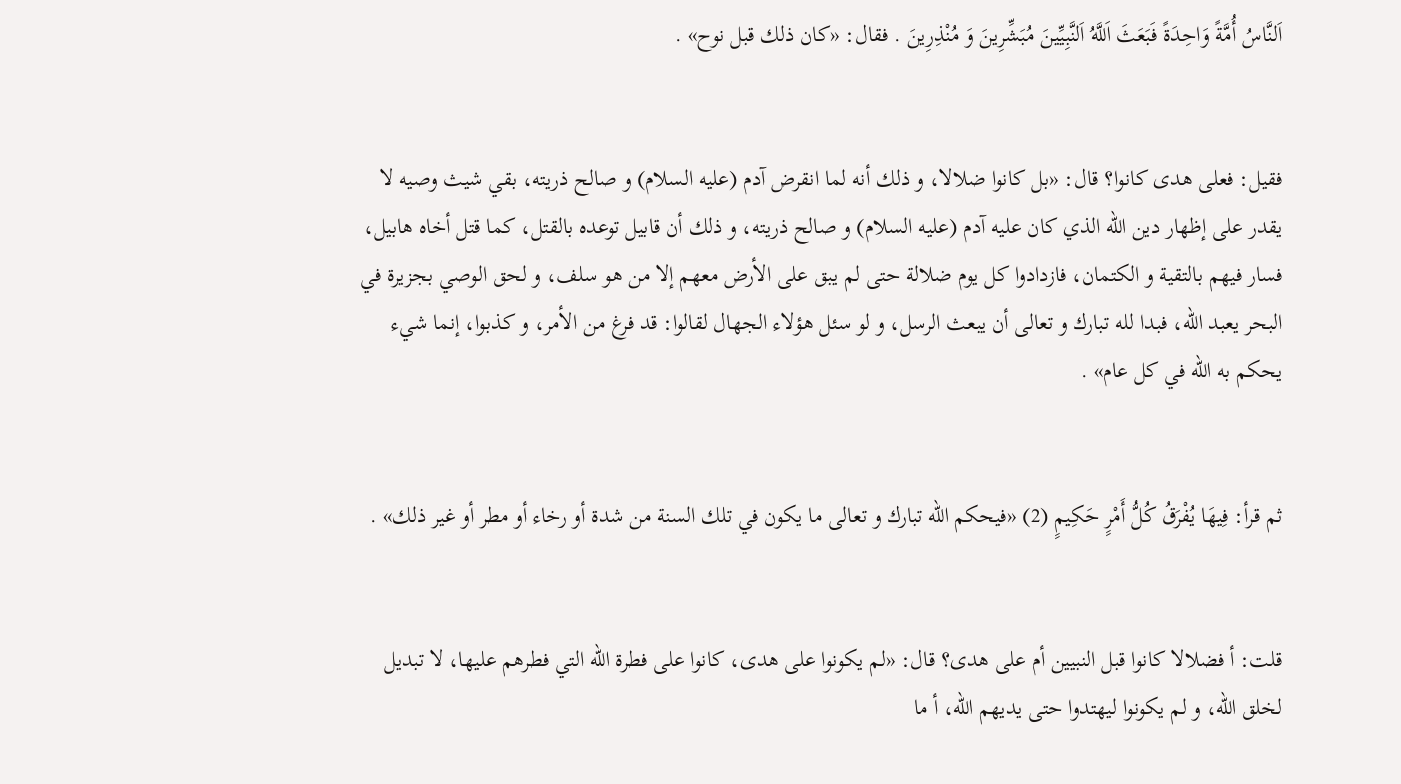اَلنَّاسُ أُمَّةً وَاحِدَةً فَبَعَثَ اَللَّهُ اَلنَّبِيِّينَ مُبَشِّرِينَ وَ مُنْذِرِينَ . فقال: «كان ذلك قبل نوح» .


فقيل: فعلى هدى كانوا؟ قال: «بل كانوا ضلالا، و ذلك أنه لما انقرض آدم (عليه السلام) و صالح ذريته، بقي شيث وصيه لا يقدر على إظهار دين الله الذي كان عليه آدم (عليه السلام) و صالح ذريته، و ذلك أن قابيل توعده بالقتل، كما قتل أخاه هابيل، فسار فيهم بالتقية و الكتمان، فازدادوا كل يوم ضلالة حتى لم يبق على الأرض معهم إلا من هو سلف، و لحق الوصي بجزيرة في البحر يعبد الله، فبدا لله تبارك و تعالى أن يبعث الرسل، و لو سئل هؤلاء الجهال لقالوا: قد فرغ من الأمر، و كذبوا، إنما شيء يحكم به الله في كل عام» .


ثم قرأ: فِيهَا يُفْرَقُ كُلُّ أَمْرٍ حَكِيمٍ (2) «فيحكم الله تبارك و تعالى ما يكون في تلك السنة من شدة أو رخاء أو مطر أو غير ذلك» .


قلت: أ فضلالا كانوا قبل النبيين أم على هدى؟ قال: «لم يكونوا على هدى، كانوا على فطرة الله التي فطرهم عليها، لا تبديل لخلق الله، و لم يكونوا ليهتدوا حتى يديهم الله، أ ما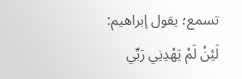تسمع؛ يقول إبراهيم: لَئِنْ لَمْ يَهْدِنِي رَبِّي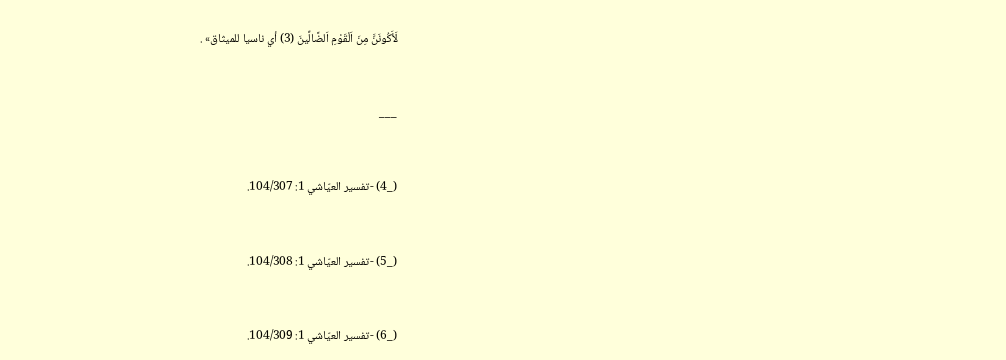لَأَكُونَنَّ مِنَ اَلْقَوْمِ اَلضَّالِّينَ (3) أي ناسيا للميثاق» .


___


(_4) -تفسير العيّاشي 1: 104/307.


(_5) -تفسير العيّاشي 1: 104/308.


(_6) -تفسير العيّاشي 1: 104/309.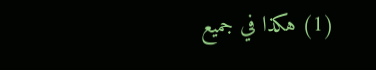(1) هكذا في جميع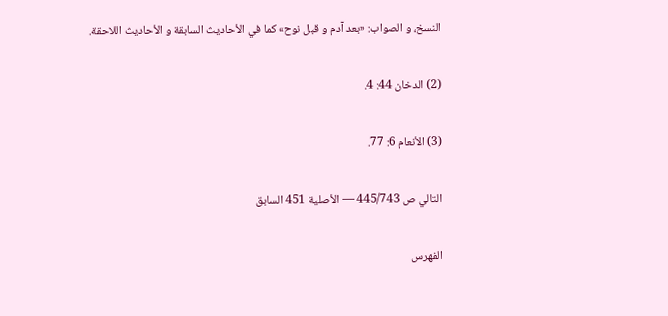النسخ، و الصواب: «بعد آدم و قبل نوح» كما في الأحاديث السابقة و الأحاديث اللاحقة.

(2) الدخان 44: 4.

(3) الأنعام 6: 77.

التالي ص 445/743 — الأصلية 451 السابق

الفهرس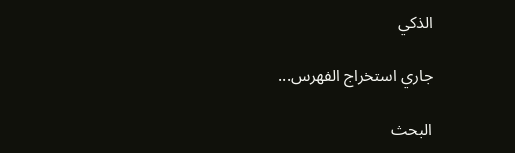الذكي

جاري استخراج الفهرس...

البحث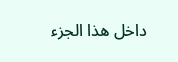داخل هذا الجزء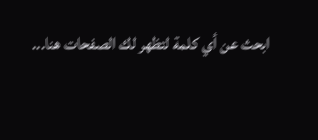ابحث عن أي كلمة لتظهر لك الصفحات هنا...